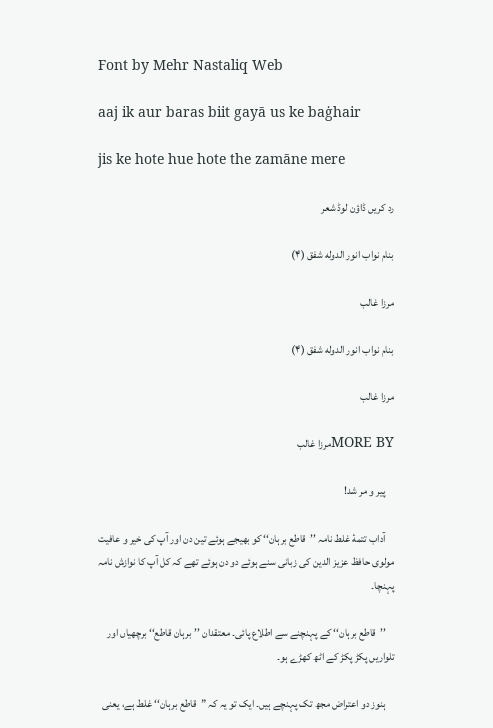Font by Mehr Nastaliq Web

aaj ik aur baras biit gayā us ke baġhair

jis ke hote hue hote the zamāne mere

رد کریں ڈاؤن لوڈ شعر

بنام نواب انور الدوله شفق (۴)

مرزا غالب

بنام نواب انور الدوله شفق (۴)

مرزا غالب

MORE BYمرزا غالب

    پیر و مر شد!

    آداب تتمهٔ غلط نامہ ’’قاطع برہان‘‘ کو بھیجے ہوئے تین دن اور آپ کی خیر و عافیت مولوی حافظ عزیز الدین کی زبانی سنے ہوئے دو دن ہوئے تھے کہ کل آپ کا نوازش نامہ پہنچا۔

    ’’قاطع برہان‘‘ کے پہنچنے سے اطلاع پائی۔ معتقدان ’’برہان قاطع‘‘ برچھیاں اور تلواریں پکڑ پکڑ کے اٹھ کھڑے ہو۔

    ہنوز دو اعتراض مجھ تک پہنچے ہیں۔ ایک تو یہ کہ ”قاطع برہان‘‘ غلط ہے، یعنی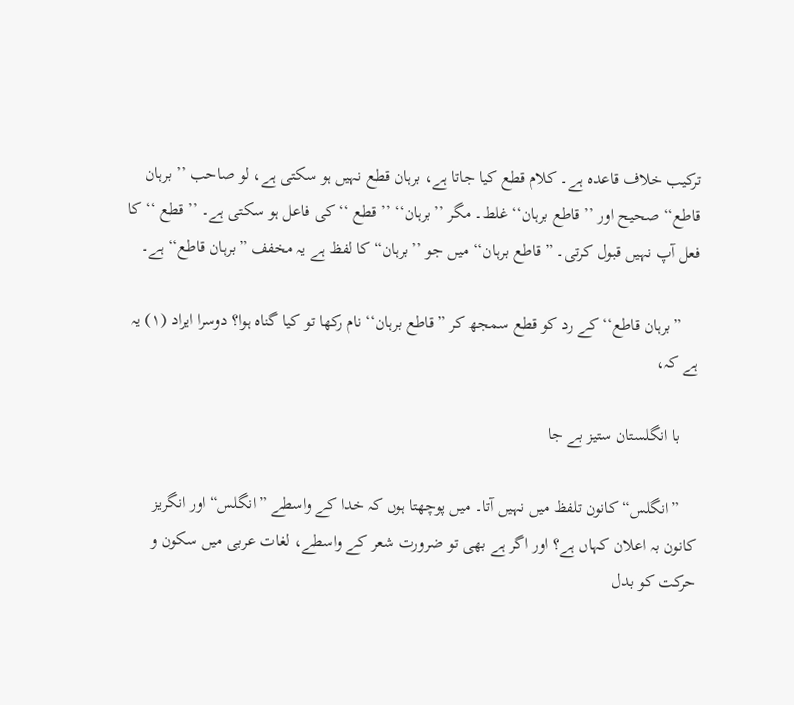ترکیب خلاف قاعدہ ہے۔ کلام قطع کیا جاتا ہے، برہان قطع نہیں ہو سکتی ہے، لو صاحب ’’ برہان قاطع‘‘ صحیح اور ’’قاطع برہان‘‘ غلط۔ مگر ’’برہان‘‘ ’’قطع ‘‘ کی فاعل ہو سکتی ہے۔ ’’قطع ‘‘ کا فعل آپ نہیں قبول کرتی۔ ”قاطع برہان‘‘ میں جو ’’برہان“ کا لفظ ہے یہ مخفف ”برہان قاطع‘‘ ہے۔

    ”برہان قاطع‘‘ کے رد کو قطع سمجھ کر ”قاطع برہان‘‘ نام رکھا تو کیا گناہ ہوا؟ دوسرا ایراد (۱) یہ ہے کہ،

    با انگلستان ستیز بے جا

    ”انگلس“ کانون تلفظ میں نہیں آتا۔ میں پوچھتا ہوں کہ خدا کے واسطے ”انگلس“ اور انگریز کانون بہ اعلان کہاں ہے؟ اور اگر ہے بھی تو ضرورت شعر کے واسطے، لغات عربی میں سکون و حرکت کو بدل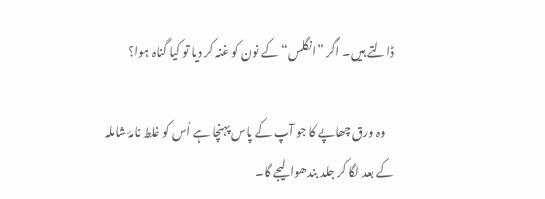ڈالتے ہیں۔ اگر ”انگلس“ کے نون کو غنہ کر دیا تو کیا گناہ ہوا؟

    وہ ورق چھاپے کا جو آپ کے پاس پہنچا ہے اُس کو غلط نامۂ شاملہ کے بعد لگا کر جلد بندھوا لیجے گا۔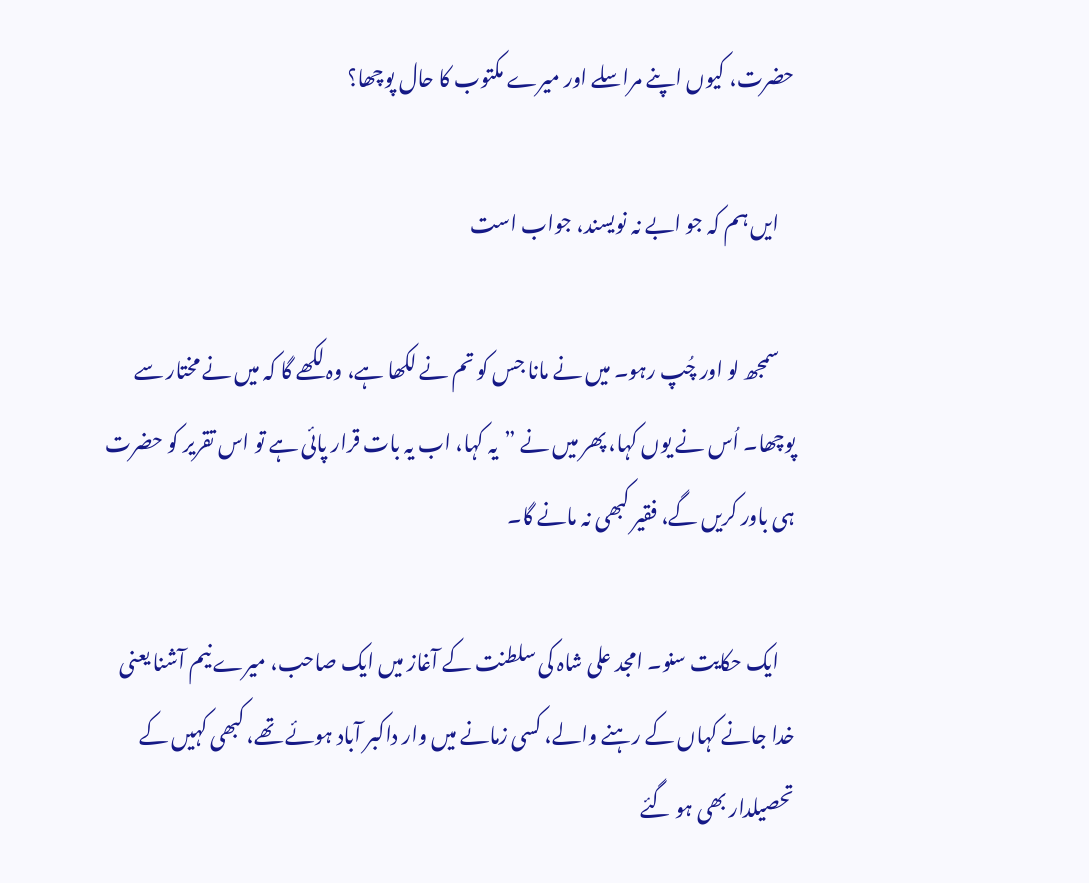حضرت، کیوں اپنے مراسلے اور میرے مکتوب کا حال پوچھا؟

    ایں ہم کہ جو ابے نہ نویسند، جواب است

    سمجھ لو اور چُپ رہو۔ میں نے مانا جس کو تم نے لکھا ہے، وہ لکھے گا کہ میں نے مختار سے پوچھا۔ اُس نے یوں کہا، پھر میں نے ”یہ کہا، اب یہ بات قرار پائی ہے تو اس تقریر کو حضرت ہی باور کریں گے، فقیر کبھی نہ مانے گا۔

    ایک حکایت سنو۔ امجد علی شاہ کی سلطنت کے آغاز میں ایک صاحب، میرے نیم آشنا یعنی خدا جانے کہاں کے رہنے والے، کسی زمانے میں وار داکبر آباد ہوئے تھے، کبھی کہیں کے تحصیلدار بھی ہو گئے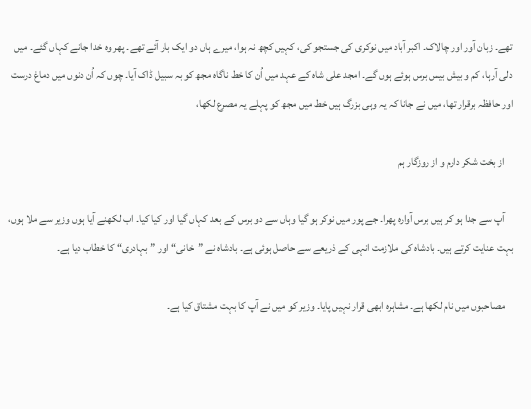تھے۔ زبان آور اور چالاک۔ اکبر آباد میں نوکری کی جستجو کی، کہیں کچھ نہ ہوا، میرے ہاں دو ایک بار آئے تھے۔ پھر وہ خدا جانے کہاں گئے۔ میں دلی آرہا، کم و بیش بیس برس ہوئے ہوں گے۔ امجد علی شاہ کے عہد میں اُن کا خط ناگاہ مجھ کو بہ سبیل ڈاک آیا۔ چوں کہ اُن دنوں میں دماغ درست اور حافظہ برقرار تھا، میں نے جانا کہ یہ وہی بزرگ ہیں خط میں مجھ کو پہلے یہ مصرع لکھا،

    از بخت شکر دارم و از روزگار ہم

    آپ سے جدا ہو کر ہیں برس آوارہ پھرا۔ جے پور میں نوکر ہو گیا وہاں سے دو برس کے بعد کہاں گیا اور کیا کیا۔ اب لکھنے آیا ہوں وزیر سے ملا ہوں، بہت عنایت کرتے ہیں۔ بادشاہ کی ملازمت انہی کے ذریعے سے حاصل ہوئی ہے۔ بادشاہ نے ”خانی“ اور ”بہادری“ کا خطاب دیا ہے۔

    مصاحبوں میں نام لکھا ہے۔ مشاہرہ ابھی قرار نہیں پایا۔ وزیر کو میں نے آپ کا بہت مشتاق کیا ہے۔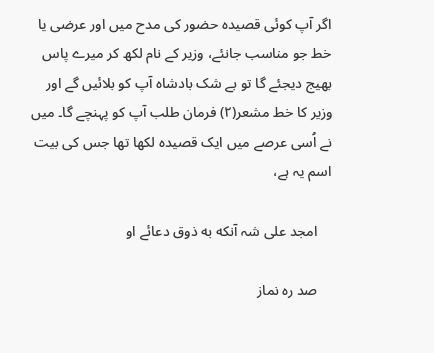اگر آپ کوئی قصیدہ حضور کی مدح میں اور عرضی یا خط جو مناسب جانئے، وزیر کے نام لکھ کر میرے پاس بھیج دیجئے گا تو بے شک بادشاہ آپ کو بلائیں گے اور وزیر کا خط مشعر(۲) فرمان طلب آپ کو پہنچے گا۔ میں نے اُسی عرصے میں ایک قصیدہ لکھا تھا جس کی بیت اسم یہ ہے،

    امجد علی شہ آنکه به ذوق دعائے او

    صد رہ نماز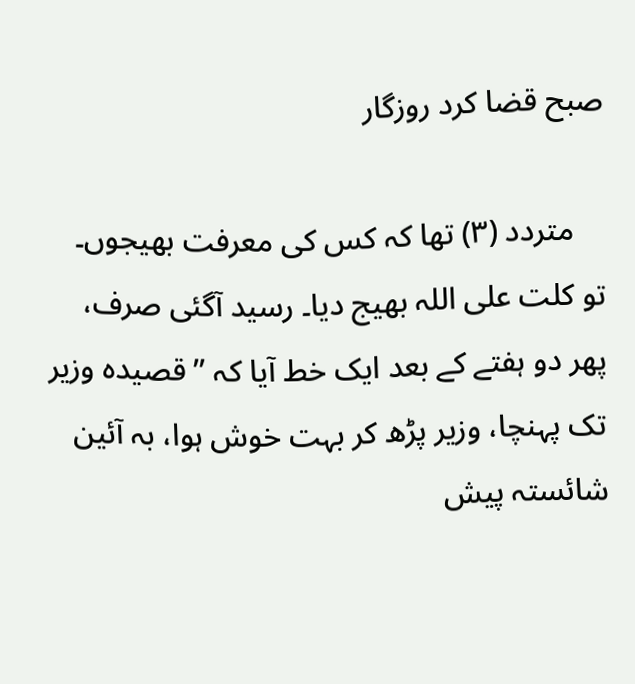صبح قضا کرد روزگار

    متردد (۳) تھا کہ کس کی معرفت بھیجوں۔ تو کلت علی اللہ بھیج دیا۔ رسید آگئی صرف، پھر دو ہفتے کے بعد ایک خط آیا کہ ’’قصیدہ وزیر تک پہنچا، وزیر پڑھ کر بہت خوش ہوا، بہ آئین شائستہ پیش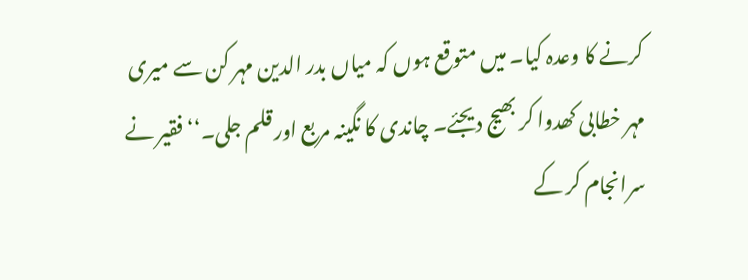کرنے کا وعدہ کیا۔ میں متوقع ہوں کہ میاں بدر الدین مہر کن سے میری مہر خطابی کھدوا کر بھیج دیجئے۔ چاندی کا نگینہ مربع اور قلم جلی۔‘‘ فقیر نے سرانجام کر کے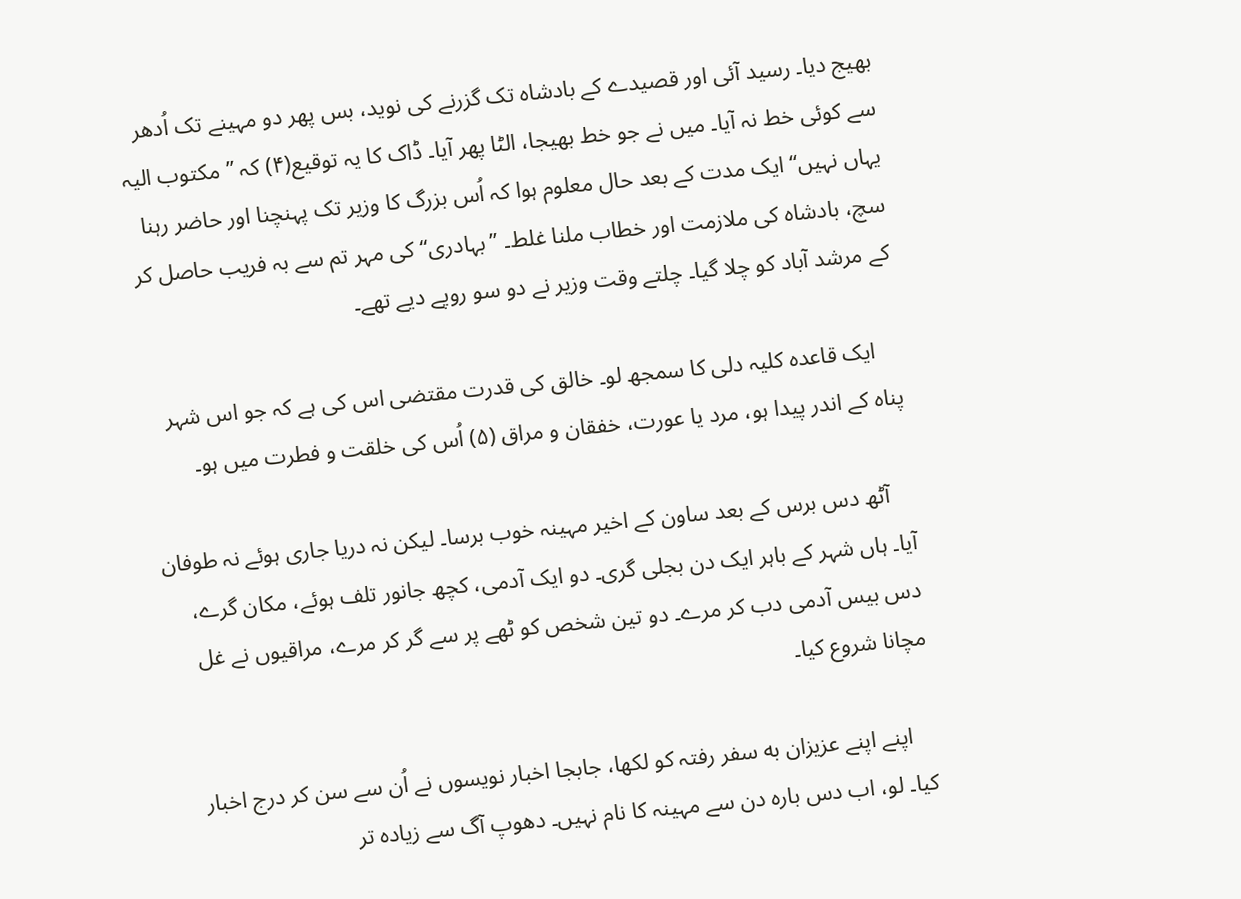بھیج دیا۔ رسید آئی اور قصیدے کے بادشاہ تک گزرنے کی نوید، بس پھر دو مہینے تک اُدھر سے کوئی خط نہ آیا۔ میں نے جو خط بھیجا، الٹا پھر آیا۔ ڈاک کا یہ توقیع(۴) کہ ’’مکتوب الیہ یہاں نہیں‘‘ ایک مدت کے بعد حال معلوم ہوا کہ اُس بزرگ کا وزیر تک پہنچنا اور حاضر رہنا سچ، بادشاہ کی ملازمت اور خطاب ملنا غلط۔ ’’بہادری‘‘ کی مہر تم سے بہ فریب حاصل کر کے مرشد آباد کو چلا گیا۔ چلتے وقت وزیر نے دو سو روپے دیے تھے۔

    ایک قاعدہ کلیہ دلی کا سمجھ لو۔ خالق کی قدرت مقتضی اس کی ہے کہ جو اس شہر پناہ کے اندر پیدا ہو، مرد یا عورت، خفقان و مراق (۵) اُس کی خلقت و فطرت میں ہو۔

    آٹھ دس برس کے بعد ساون کے اخیر مہینہ خوب برسا۔ لیکن نہ دریا جاری ہوئے نہ طوفان آیا۔ ہاں شہر کے باہر ایک دن بجلی گری۔ دو ایک آدمی، کچھ جانور تلف ہوئے، مکان گرے، دس بیس آدمی دب کر مرے۔ دو تین شخص کو ٹھے پر سے گر کر مرے، مراقیوں نے غل مچانا شروع کیا۔

    اپنے اپنے عزیزان به سفر رفتہ کو لکھا، جابجا اخبار نویسوں نے اُن سے سن کر درج اخبار کیا۔ لو، اب دس بارہ دن سے مہینہ کا نام نہیں۔ دھوپ آگ سے زیادہ تر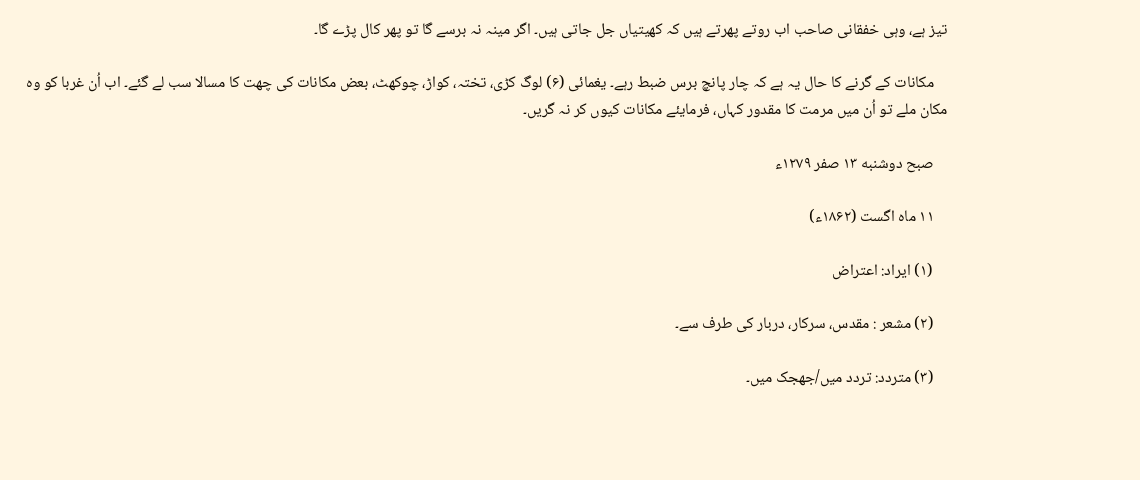تیز ہے، وہی خفقانی صاحب اب روتے پھرتے ہیں کہ کھیتیاں جل جاتی ہیں۔ اگر مینہ نہ برسے گا تو پھر کال پڑے گا۔

    مکانات کے گرنے کا حال یہ ہے کہ چار پانچ برس ضبط رہے۔ یغمائی (۶) لوگ کڑی، تختہ، کواڑ، چوکھٹ، بعض مکانات کی چھت کا مسالا سب لے گئے۔ اب اُن غربا کو وہ مکان ملے تو اُن میں مرمت کا مقدور کہاں، فرمایئے مکانات کیوں کر نہ گریں۔

    صبح دوشنبه ۱۳ صفر ۱۲۷۹ء

    ۱۱ ماه اگست (۱۸۶۲ء)

    (۱) ایراد: اعتراض

    (۲) مشعر : مقدس، سرکار، دربار کی طرف سے۔

    (۳) متردد: تردد میں/جھجک میں۔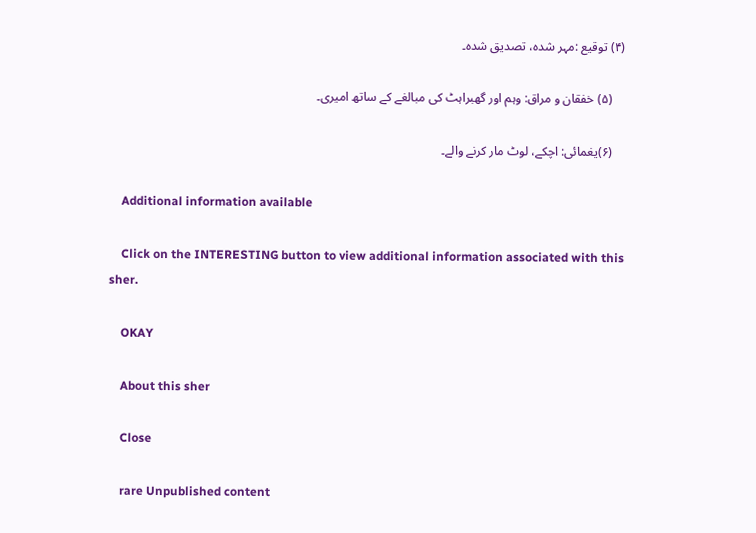(۴) توقیع :مہر شده، تصدیق شده۔

    (۵) خفقان و مراق: وہم اور گھبراہٹ کی مبالغے کے ساتھ امیری۔

    (۶)یغمائی: اچکے، لوٹ مار کرنے والے۔

    Additional information available

    Click on the INTERESTING button to view additional information associated with this sher.

    OKAY

    About this sher

    Close

    rare Unpublished content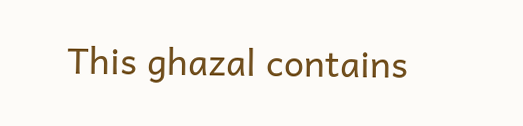This ghazal contains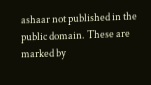ashaar not published in the public domain. These are marked by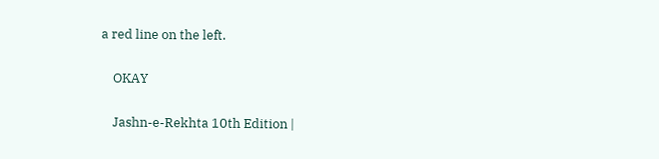a red line on the left.

    OKAY

    Jashn-e-Rekhta 10th Edition |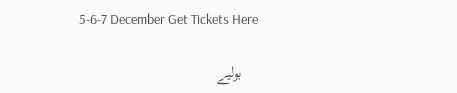5-6-7 December Get Tickets Here

    بولیے